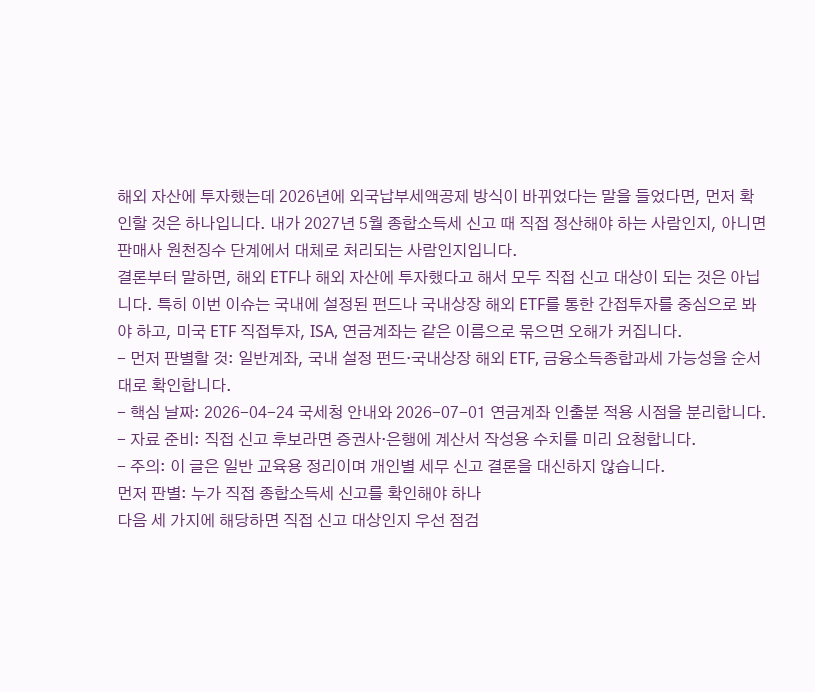해외 자산에 투자했는데 2026년에 외국납부세액공제 방식이 바뀌었다는 말을 들었다면, 먼저 확인할 것은 하나입니다. 내가 2027년 5월 종합소득세 신고 때 직접 정산해야 하는 사람인지, 아니면 판매사 원천징수 단계에서 대체로 처리되는 사람인지입니다.
결론부터 말하면, 해외 ETF나 해외 자산에 투자했다고 해서 모두 직접 신고 대상이 되는 것은 아닙니다. 특히 이번 이슈는 국내에 설정된 펀드나 국내상장 해외 ETF를 통한 간접투자를 중심으로 봐야 하고, 미국 ETF 직접투자, ISA, 연금계좌는 같은 이름으로 묶으면 오해가 커집니다.
- 먼저 판별할 것: 일반계좌, 국내 설정 펀드·국내상장 해외 ETF, 금융소득종합과세 가능성을 순서대로 확인합니다.
- 핵심 날짜: 2026-04-24 국세청 안내와 2026-07-01 연금계좌 인출분 적용 시점을 분리합니다.
- 자료 준비: 직접 신고 후보라면 증권사·은행에 계산서 작성용 수치를 미리 요청합니다.
- 주의: 이 글은 일반 교육용 정리이며 개인별 세무 신고 결론을 대신하지 않습니다.
먼저 판별: 누가 직접 종합소득세 신고를 확인해야 하나
다음 세 가지에 해당하면 직접 신고 대상인지 우선 점검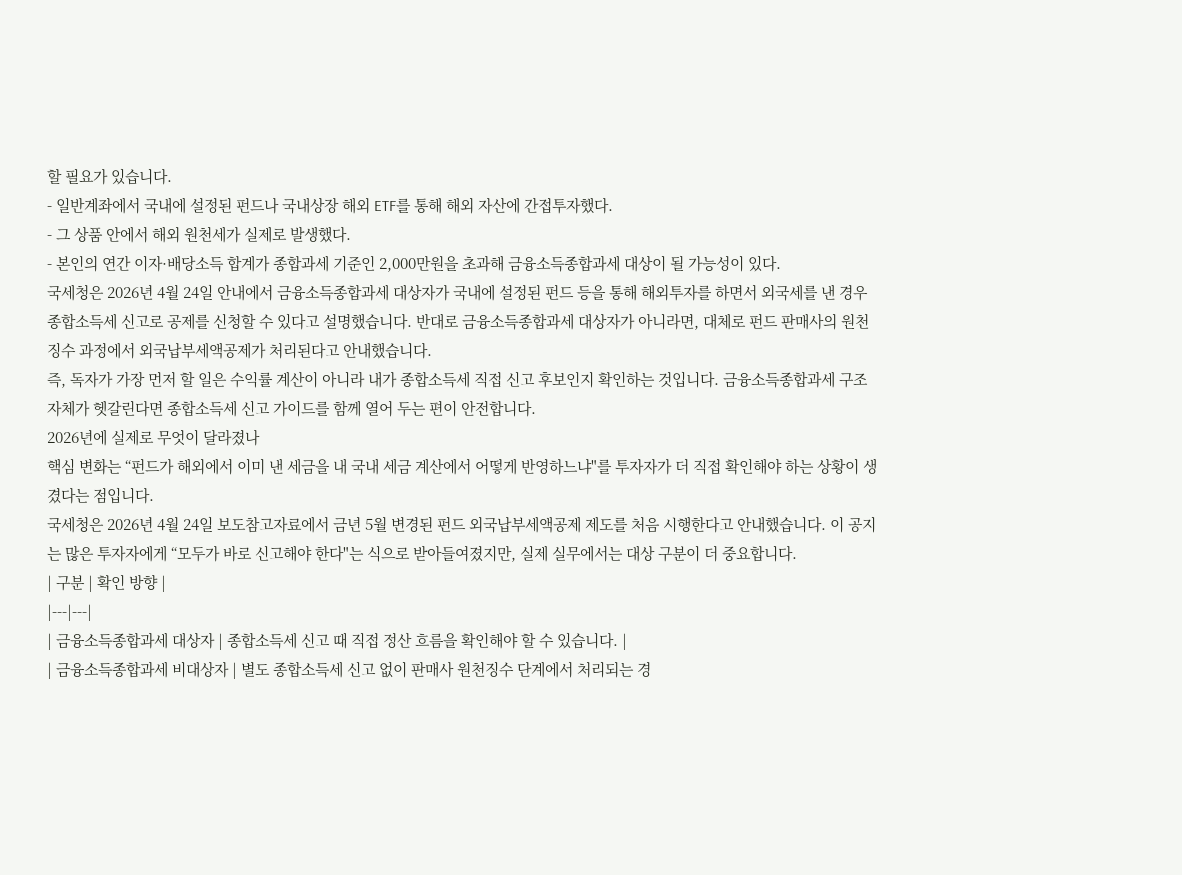할 필요가 있습니다.
- 일반계좌에서 국내에 설정된 펀드나 국내상장 해외 ETF를 통해 해외 자산에 간접투자했다.
- 그 상품 안에서 해외 원천세가 실제로 발생했다.
- 본인의 연간 이자·배당소득 합계가 종합과세 기준인 2,000만원을 초과해 금융소득종합과세 대상이 될 가능성이 있다.
국세청은 2026년 4월 24일 안내에서 금융소득종합과세 대상자가 국내에 설정된 펀드 등을 통해 해외투자를 하면서 외국세를 낸 경우 종합소득세 신고로 공제를 신청할 수 있다고 설명했습니다. 반대로 금융소득종합과세 대상자가 아니라면, 대체로 펀드 판매사의 원천징수 과정에서 외국납부세액공제가 처리된다고 안내했습니다.
즉, 독자가 가장 먼저 할 일은 수익률 계산이 아니라 내가 종합소득세 직접 신고 후보인지 확인하는 것입니다. 금융소득종합과세 구조 자체가 헷갈린다면 종합소득세 신고 가이드를 함께 열어 두는 편이 안전합니다.
2026년에 실제로 무엇이 달라졌나
핵심 변화는 “펀드가 해외에서 이미 낸 세금을 내 국내 세금 계산에서 어떻게 반영하느냐"를 투자자가 더 직접 확인해야 하는 상황이 생겼다는 점입니다.
국세청은 2026년 4월 24일 보도참고자료에서 금년 5월 변경된 펀드 외국납부세액공제 제도를 처음 시행한다고 안내했습니다. 이 공지는 많은 투자자에게 “모두가 바로 신고해야 한다"는 식으로 받아들여졌지만, 실제 실무에서는 대상 구분이 더 중요합니다.
| 구분 | 확인 방향 |
|---|---|
| 금융소득종합과세 대상자 | 종합소득세 신고 때 직접 정산 흐름을 확인해야 할 수 있습니다. |
| 금융소득종합과세 비대상자 | 별도 종합소득세 신고 없이 판매사 원천징수 단계에서 처리되는 경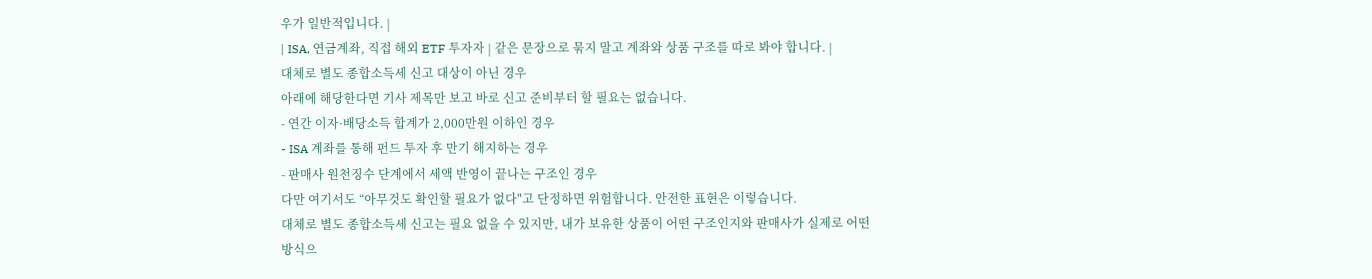우가 일반적입니다. |
| ISA, 연금계좌, 직접 해외 ETF 투자자 | 같은 문장으로 묶지 말고 계좌와 상품 구조를 따로 봐야 합니다. |
대체로 별도 종합소득세 신고 대상이 아닌 경우
아래에 해당한다면 기사 제목만 보고 바로 신고 준비부터 할 필요는 없습니다.
- 연간 이자·배당소득 합계가 2,000만원 이하인 경우
- ISA 계좌를 통해 펀드 투자 후 만기 해지하는 경우
- 판매사 원천징수 단계에서 세액 반영이 끝나는 구조인 경우
다만 여기서도 “아무것도 확인할 필요가 없다"고 단정하면 위험합니다. 안전한 표현은 이렇습니다.
대체로 별도 종합소득세 신고는 필요 없을 수 있지만, 내가 보유한 상품이 어떤 구조인지와 판매사가 실제로 어떤 방식으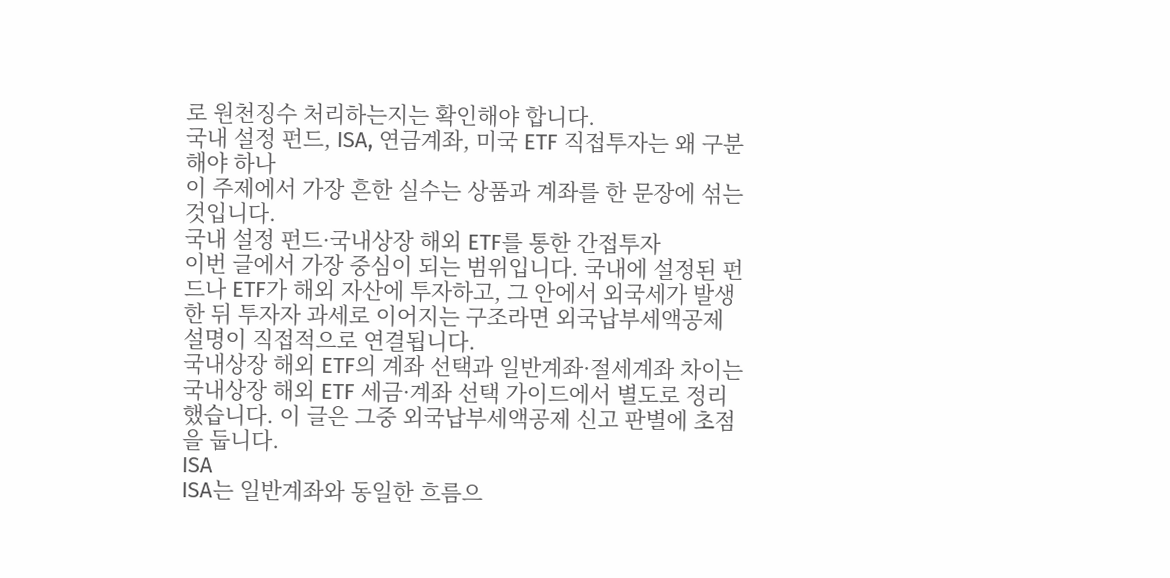로 원천징수 처리하는지는 확인해야 합니다.
국내 설정 펀드, ISA, 연금계좌, 미국 ETF 직접투자는 왜 구분해야 하나
이 주제에서 가장 흔한 실수는 상품과 계좌를 한 문장에 섞는 것입니다.
국내 설정 펀드·국내상장 해외 ETF를 통한 간접투자
이번 글에서 가장 중심이 되는 범위입니다. 국내에 설정된 펀드나 ETF가 해외 자산에 투자하고, 그 안에서 외국세가 발생한 뒤 투자자 과세로 이어지는 구조라면 외국납부세액공제 설명이 직접적으로 연결됩니다.
국내상장 해외 ETF의 계좌 선택과 일반계좌·절세계좌 차이는 국내상장 해외 ETF 세금·계좌 선택 가이드에서 별도로 정리했습니다. 이 글은 그중 외국납부세액공제 신고 판별에 초점을 둡니다.
ISA
ISA는 일반계좌와 동일한 흐름으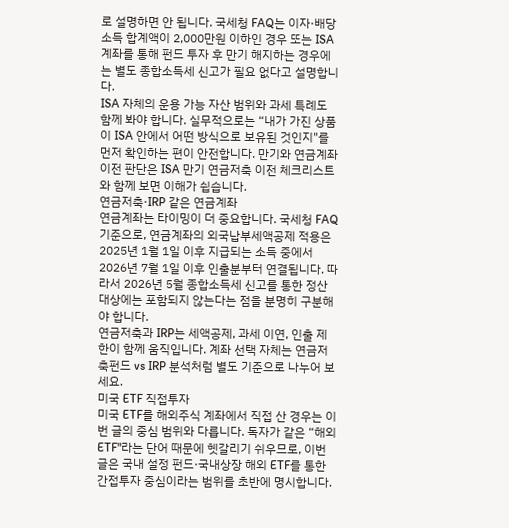로 설명하면 안 됩니다. 국세청 FAQ는 이자·배당소득 합계액이 2,000만원 이하인 경우 또는 ISA 계좌를 통해 펀드 투자 후 만기 해지하는 경우에는 별도 종합소득세 신고가 필요 없다고 설명합니다.
ISA 자체의 운용 가능 자산 범위와 과세 특례도 함께 봐야 합니다. 실무적으로는 “내가 가진 상품이 ISA 안에서 어떤 방식으로 보유된 것인지"를 먼저 확인하는 편이 안전합니다. 만기와 연금계좌 이전 판단은 ISA 만기 연금저축 이전 체크리스트와 함께 보면 이해가 쉽습니다.
연금저축·IRP 같은 연금계좌
연금계좌는 타이밍이 더 중요합니다. 국세청 FAQ 기준으로, 연금계좌의 외국납부세액공제 적용은 2025년 1월 1일 이후 지급되는 소득 중에서 2026년 7월 1일 이후 인출분부터 연결됩니다. 따라서 2026년 5월 종합소득세 신고를 통한 정산 대상에는 포함되지 않는다는 점을 분명히 구분해야 합니다.
연금저축과 IRP는 세액공제, 과세 이연, 인출 제한이 함께 움직입니다. 계좌 선택 자체는 연금저축펀드 vs IRP 분석처럼 별도 기준으로 나누어 보세요.
미국 ETF 직접투자
미국 ETF를 해외주식 계좌에서 직접 산 경우는 이번 글의 중심 범위와 다릅니다. 독자가 같은 “해외 ETF"라는 단어 때문에 헷갈리기 쉬우므로, 이번 글은 국내 설정 펀드·국내상장 해외 ETF를 통한 간접투자 중심이라는 범위를 초반에 명시합니다.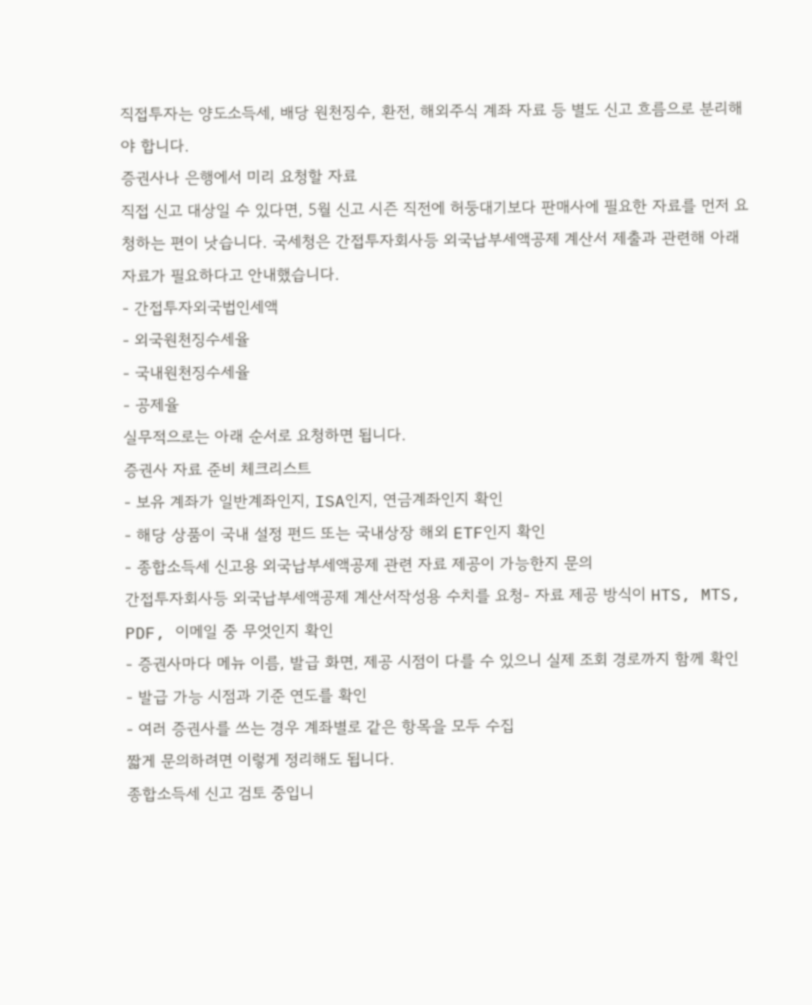직접투자는 양도소득세, 배당 원천징수, 환전, 해외주식 계좌 자료 등 별도 신고 흐름으로 분리해야 합니다.
증권사나 은행에서 미리 요청할 자료
직접 신고 대상일 수 있다면, 5월 신고 시즌 직전에 허둥대기보다 판매사에 필요한 자료를 먼저 요청하는 편이 낫습니다. 국세청은 간접투자회사등 외국납부세액공제 계산서 제출과 관련해 아래 자료가 필요하다고 안내했습니다.
- 간접투자외국법인세액
- 외국원천징수세율
- 국내원천징수세율
- 공제율
실무적으로는 아래 순서로 요청하면 됩니다.
증권사 자료 준비 체크리스트
- 보유 계좌가 일반계좌인지, ISA인지, 연금계좌인지 확인
- 해당 상품이 국내 설정 펀드 또는 국내상장 해외 ETF인지 확인
- 종합소득세 신고용 외국납부세액공제 관련 자료 제공이 가능한지 문의
간접투자회사등 외국납부세액공제 계산서작성용 수치를 요청- 자료 제공 방식이 HTS, MTS, PDF, 이메일 중 무엇인지 확인
- 증권사마다 메뉴 이름, 발급 화면, 제공 시점이 다를 수 있으니 실제 조회 경로까지 함께 확인
- 발급 가능 시점과 기준 연도를 확인
- 여러 증권사를 쓰는 경우 계좌별로 같은 항목을 모두 수집
짧게 문의하려면 이렇게 정리해도 됩니다.
종합소득세 신고 검토 중입니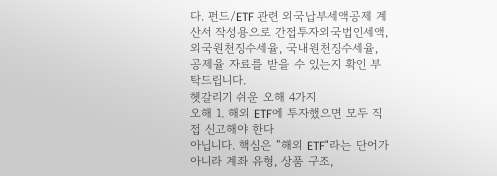다. 펀드/ETF 관련 외국납부세액공제 계산서 작성용으로 간접투자외국법인세액, 외국원천징수세율, 국내원천징수세율, 공제율 자료를 받을 수 있는지 확인 부탁드립니다.
헷갈리기 쉬운 오해 4가지
오해 1. 해외 ETF에 투자했으면 모두 직접 신고해야 한다
아닙니다. 핵심은 “해외 ETF"라는 단어가 아니라 계좌 유형, 상품 구조,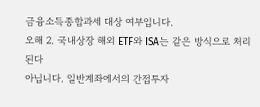금융소득종합과세 대상 여부입니다.
오해 2. 국내상장 해외 ETF와 ISA는 같은 방식으로 처리된다
아닙니다. 일반계좌에서의 간접투자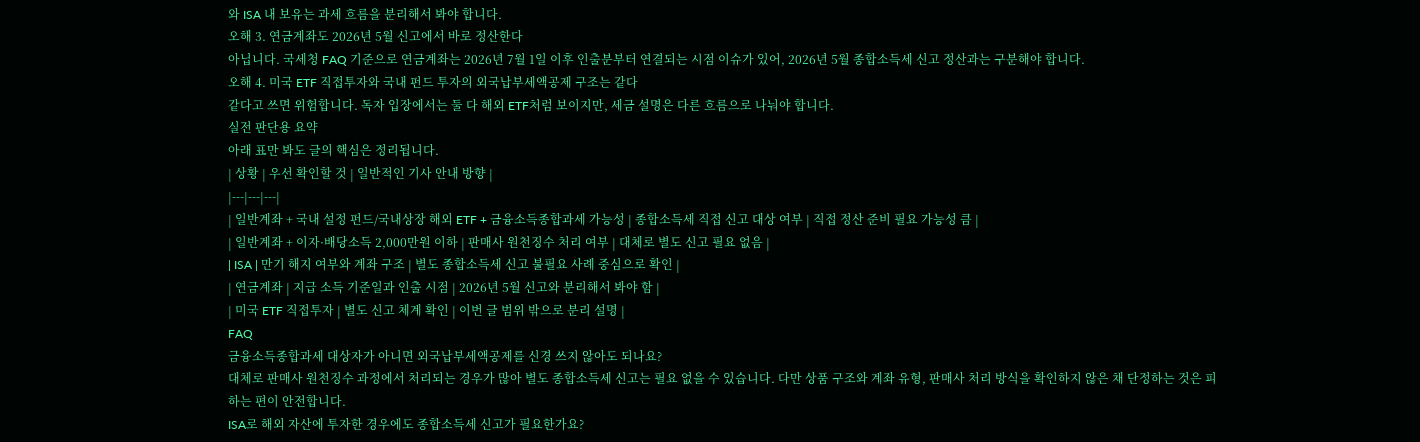와 ISA 내 보유는 과세 흐름을 분리해서 봐야 합니다.
오해 3. 연금계좌도 2026년 5월 신고에서 바로 정산한다
아닙니다. 국세청 FAQ 기준으로 연금계좌는 2026년 7월 1일 이후 인출분부터 연결되는 시점 이슈가 있어, 2026년 5월 종합소득세 신고 정산과는 구분해야 합니다.
오해 4. 미국 ETF 직접투자와 국내 펀드 투자의 외국납부세액공제 구조는 같다
같다고 쓰면 위험합니다. 독자 입장에서는 둘 다 해외 ETF처럼 보이지만, 세금 설명은 다른 흐름으로 나눠야 합니다.
실전 판단용 요약
아래 표만 봐도 글의 핵심은 정리됩니다.
| 상황 | 우선 확인할 것 | 일반적인 기사 안내 방향 |
|---|---|---|
| 일반계좌 + 국내 설정 펀드/국내상장 해외 ETF + 금융소득종합과세 가능성 | 종합소득세 직접 신고 대상 여부 | 직접 정산 준비 필요 가능성 큼 |
| 일반계좌 + 이자·배당소득 2,000만원 이하 | 판매사 원천징수 처리 여부 | 대체로 별도 신고 필요 없음 |
| ISA | 만기 해지 여부와 계좌 구조 | 별도 종합소득세 신고 불필요 사례 중심으로 확인 |
| 연금계좌 | 지급 소득 기준일과 인출 시점 | 2026년 5월 신고와 분리해서 봐야 함 |
| 미국 ETF 직접투자 | 별도 신고 체계 확인 | 이번 글 범위 밖으로 분리 설명 |
FAQ
금융소득종합과세 대상자가 아니면 외국납부세액공제를 신경 쓰지 않아도 되나요?
대체로 판매사 원천징수 과정에서 처리되는 경우가 많아 별도 종합소득세 신고는 필요 없을 수 있습니다. 다만 상품 구조와 계좌 유형, 판매사 처리 방식을 확인하지 않은 채 단정하는 것은 피하는 편이 안전합니다.
ISA로 해외 자산에 투자한 경우에도 종합소득세 신고가 필요한가요?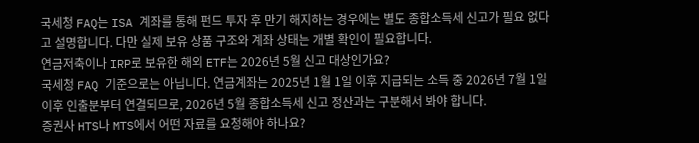국세청 FAQ는 ISA 계좌를 통해 펀드 투자 후 만기 해지하는 경우에는 별도 종합소득세 신고가 필요 없다고 설명합니다. 다만 실제 보유 상품 구조와 계좌 상태는 개별 확인이 필요합니다.
연금저축이나 IRP로 보유한 해외 ETF는 2026년 5월 신고 대상인가요?
국세청 FAQ 기준으로는 아닙니다. 연금계좌는 2025년 1월 1일 이후 지급되는 소득 중 2026년 7월 1일 이후 인출분부터 연결되므로, 2026년 5월 종합소득세 신고 정산과는 구분해서 봐야 합니다.
증권사 HTS나 MTS에서 어떤 자료를 요청해야 하나요?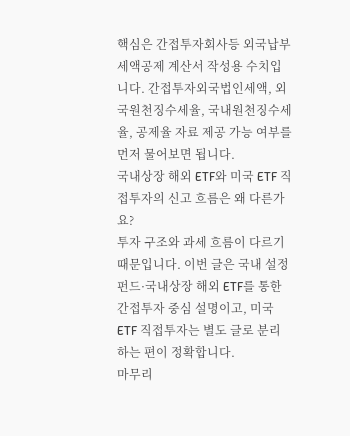핵심은 간접투자회사등 외국납부세액공제 계산서 작성용 수치입니다. 간접투자외국법인세액, 외국원천징수세율, 국내원천징수세율, 공제율 자료 제공 가능 여부를 먼저 물어보면 됩니다.
국내상장 해외 ETF와 미국 ETF 직접투자의 신고 흐름은 왜 다른가요?
투자 구조와 과세 흐름이 다르기 때문입니다. 이번 글은 국내 설정 펀드·국내상장 해외 ETF를 통한 간접투자 중심 설명이고, 미국 ETF 직접투자는 별도 글로 분리하는 편이 정확합니다.
마무리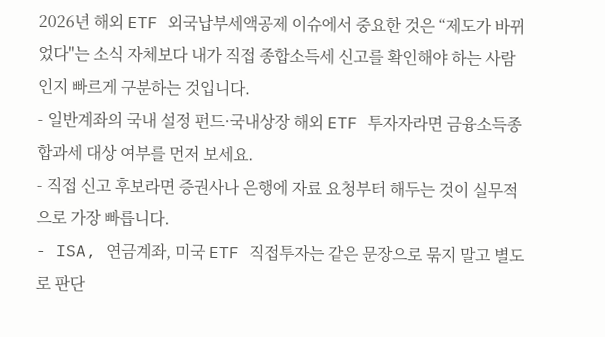2026년 해외 ETF 외국납부세액공제 이슈에서 중요한 것은 “제도가 바뀌었다"는 소식 자체보다 내가 직접 종합소득세 신고를 확인해야 하는 사람인지 빠르게 구분하는 것입니다.
- 일반계좌의 국내 설정 펀드·국내상장 해외 ETF 투자자라면 금융소득종합과세 대상 여부를 먼저 보세요.
- 직접 신고 후보라면 증권사나 은행에 자료 요청부터 해두는 것이 실무적으로 가장 빠릅니다.
- ISA, 연금계좌, 미국 ETF 직접투자는 같은 문장으로 묶지 말고 별도로 판단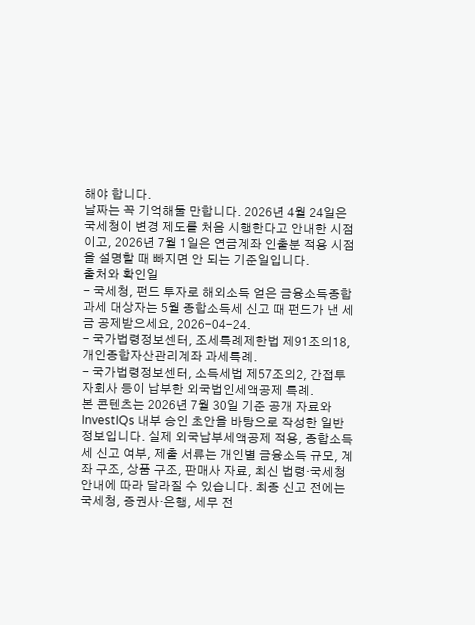해야 합니다.
날짜는 꼭 기억해둘 만합니다. 2026년 4월 24일은 국세청이 변경 제도를 처음 시행한다고 안내한 시점이고, 2026년 7월 1일은 연금계좌 인출분 적용 시점을 설명할 때 빠지면 안 되는 기준일입니다.
출처와 확인일
- 국세청, 펀드 투자로 해외소득 얻은 금융소득종합과세 대상자는 5월 종합소득세 신고 때 펀드가 낸 세금 공제받으세요, 2026-04-24.
- 국가법령정보센터, 조세특례제한법 제91조의18, 개인종합자산관리계좌 과세특례.
- 국가법령정보센터, 소득세법 제57조의2, 간접투자회사 등이 납부한 외국법인세액공제 특례.
본 콘텐츠는 2026년 7월 30일 기준 공개 자료와 InvestIQs 내부 승인 초안을 바탕으로 작성한 일반 정보입니다. 실제 외국납부세액공제 적용, 종합소득세 신고 여부, 제출 서류는 개인별 금융소득 규모, 계좌 구조, 상품 구조, 판매사 자료, 최신 법령·국세청 안내에 따라 달라질 수 있습니다. 최종 신고 전에는 국세청, 증권사·은행, 세무 전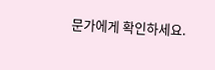문가에게 확인하세요.